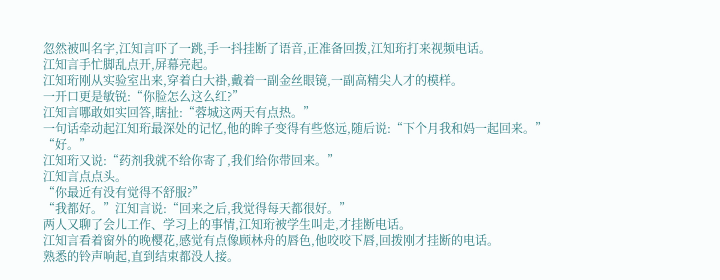忽然被叫名字,江知言吓了一跳,手一抖挂断了语音,正准备回拨,江知珩打来视频电话。
江知言手忙脚乱点开,屏幕亮起。
江知珩刚从实验室出来,穿着白大褂,戴着一副金丝眼镜,一副高精尖人才的模样。
一开口更是敏锐:“你脸怎么这么红?”
江知言哪敢如实回答,瞎扯:“蓉城这两天有点热。”
一句话牵动起江知珩最深处的记忆,他的眸子变得有些悠远,随后说:“下个月我和妈一起回来。”
“好。”
江知珩又说:“药剂我就不给你寄了,我们给你带回来。”
江知言点点头。
“你最近有没有觉得不舒服?”
“我都好。”江知言说:“回来之后,我觉得每天都很好。”
两人又聊了会儿工作、学习上的事情,江知珩被学生叫走,才挂断电话。
江知言看着窗外的晚樱花,感觉有点像顾林舟的唇色,他咬咬下唇,回拨刚才挂断的电话。
熟悉的铃声响起,直到结束都没人接。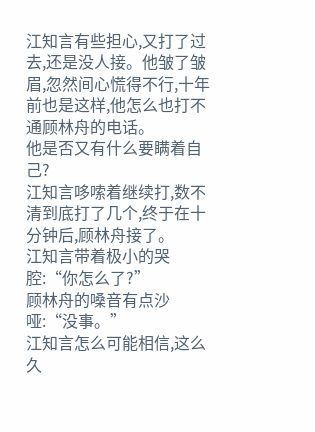江知言有些担心,又打了过去,还是没人接。他皱了皱眉,忽然间心慌得不行,十年前也是这样,他怎么也打不通顾林舟的电话。
他是否又有什么要瞒着自己?
江知言哆嗦着继续打,数不清到底打了几个,终于在十分钟后,顾林舟接了。
江知言带着极小的哭腔:“你怎么了?”
顾林舟的嗓音有点沙哑:“没事。”
江知言怎么可能相信,这么久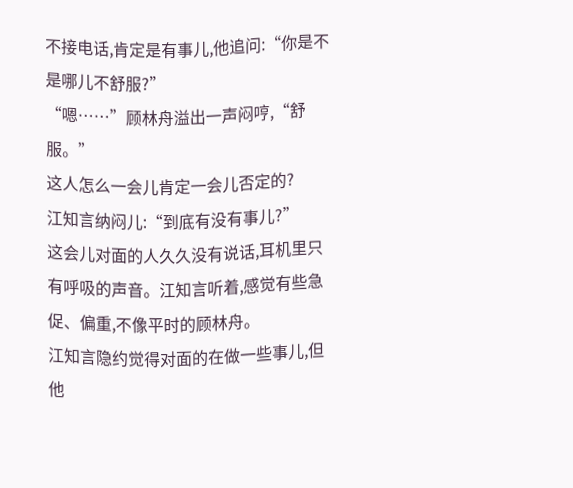不接电话,肯定是有事儿,他追问:“你是不是哪儿不舒服?”
“嗯……”顾林舟溢出一声闷哼,“舒服。”
这人怎么一会儿肯定一会儿否定的?
江知言纳闷儿:“到底有没有事儿?”
这会儿对面的人久久没有说话,耳机里只有呼吸的声音。江知言听着,感觉有些急促、偏重,不像平时的顾林舟。
江知言隐约觉得对面的在做一些事儿,但他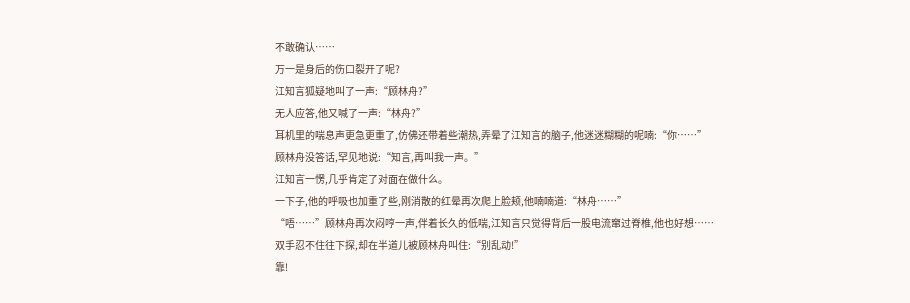不敢确认……
万一是身后的伤口裂开了呢?
江知言狐疑地叫了一声:“顾林舟?”
无人应答,他又喊了一声:“林舟?”
耳机里的喘息声更急更重了,仿佛还带着些潮热,弄晕了江知言的脑子,他迷迷糊糊的呢喃:“你……”
顾林舟没答话,罕见地说:“知言,再叫我一声。”
江知言一愣,几乎肯定了对面在做什么。
一下子,他的呼吸也加重了些,刚消散的红晕再次爬上脸颊,他喃喃道:“林舟……”
“唔……”顾林舟再次闷哼一声,伴着长久的低喘,江知言只觉得背后一股电流窜过脊椎,他也好想……
双手忍不住往下探,却在半道儿被顾林舟叫住:“别乱动!”
靠!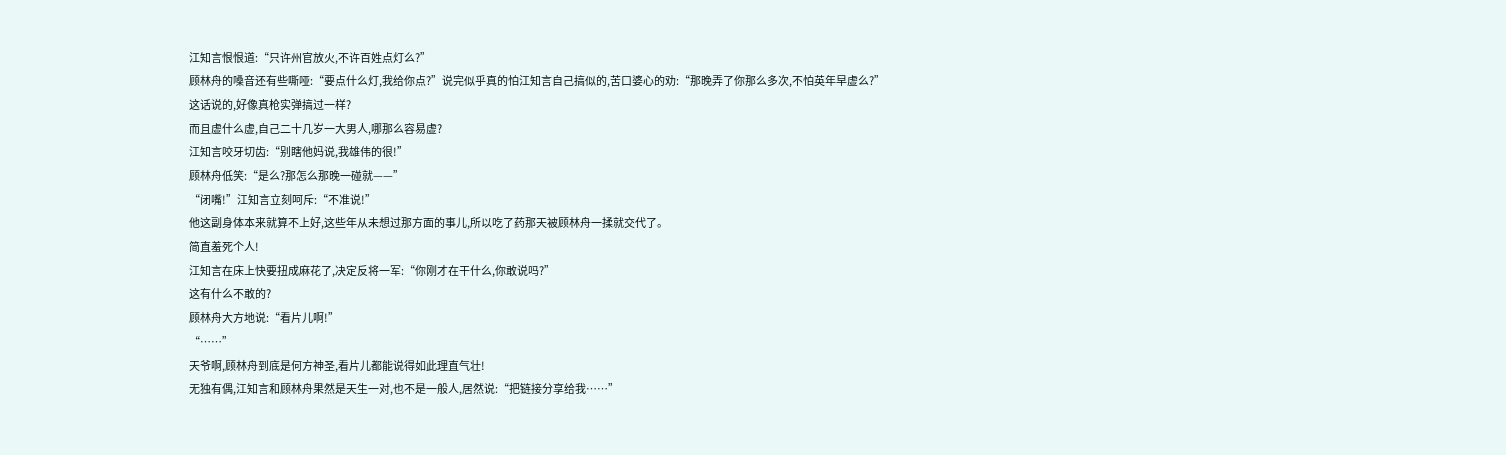江知言恨恨道:“只许州官放火,不许百姓点灯么?”
顾林舟的嗓音还有些嘶哑:“要点什么灯,我给你点?”说完似乎真的怕江知言自己搞似的,苦口婆心的劝:“那晚弄了你那么多次,不怕英年早虚么?”
这话说的,好像真枪实弹搞过一样?
而且虚什么虚,自己二十几岁一大男人,哪那么容易虚?
江知言咬牙切齿:“别瞎他妈说,我雄伟的很!”
顾林舟低笑:“是么?那怎么那晚一碰就——”
“闭嘴!”江知言立刻呵斥:“不准说!”
他这副身体本来就算不上好,这些年从未想过那方面的事儿,所以吃了药那天被顾林舟一揉就交代了。
简直羞死个人!
江知言在床上快要扭成麻花了,决定反将一军:“你刚才在干什么,你敢说吗?”
这有什么不敢的?
顾林舟大方地说:“看片儿啊!”
“……”
天爷啊,顾林舟到底是何方神圣,看片儿都能说得如此理直气壮!
无独有偶,江知言和顾林舟果然是天生一对,也不是一般人,居然说:“把链接分享给我……”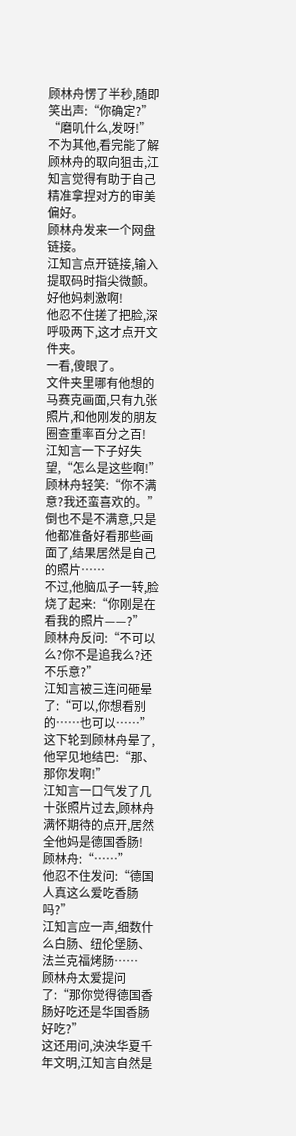顾林舟愣了半秒,随即笑出声:“你确定?”
“磨叽什么,发呀!”
不为其他,看完能了解顾林舟的取向狙击,江知言觉得有助于自己精准拿捏对方的审美偏好。
顾林舟发来一个网盘链接。
江知言点开链接,输入提取码时指尖微颤。
好他妈刺激啊!
他忍不住搓了把脸,深呼吸两下,这才点开文件夹。
一看,傻眼了。
文件夹里哪有他想的马赛克画面,只有九张照片,和他刚发的朋友圈查重率百分之百!
江知言一下子好失望,“怎么是这些啊!”
顾林舟轻笑:“你不满意?我还蛮喜欢的。”
倒也不是不满意,只是他都准备好看那些画面了,结果居然是自己的照片……
不过,他脑瓜子一转,脸烧了起来:“你刚是在看我的照片——?”
顾林舟反问:“不可以么?你不是追我么?还不乐意?”
江知言被三连问砸晕了:“可以,你想看别的……也可以……”
这下轮到顾林舟晕了,他罕见地结巴:“那、那你发啊!”
江知言一口气发了几十张照片过去,顾林舟满怀期待的点开,居然全他妈是德国香肠!
顾林舟:“……”
他忍不住发问:“德国人真这么爱吃香肠吗?”
江知言应一声,细数什么白肠、纽伦堡肠、法兰克福烤肠……
顾林舟太爱提问了:“那你觉得德国香肠好吃还是华国香肠好吃?”
这还用问,泱泱华夏千年文明,江知言自然是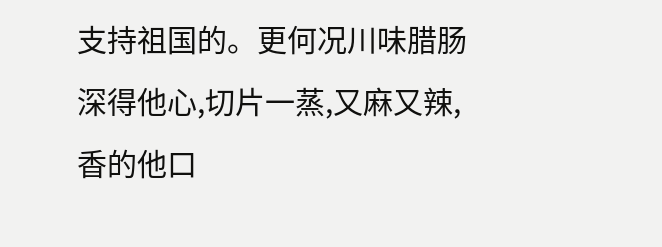支持祖国的。更何况川味腊肠深得他心,切片一蒸,又麻又辣,香的他口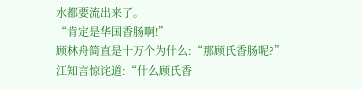水都要流出来了。
“肯定是华国香肠啊!”
顾林舟简直是十万个为什么:“那顾氏香肠呢?”
江知言惊诧道:“什么顾氏香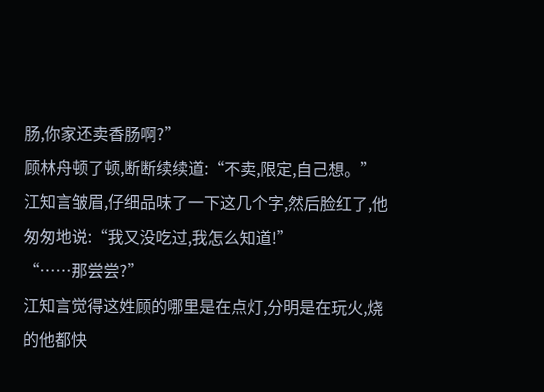肠,你家还卖香肠啊?”
顾林舟顿了顿,断断续续道:“不卖,限定,自己想。”
江知言皱眉,仔细品味了一下这几个字,然后脸红了,他匆匆地说:“我又没吃过,我怎么知道!”
“……那尝尝?”
江知言觉得这姓顾的哪里是在点灯,分明是在玩火,烧的他都快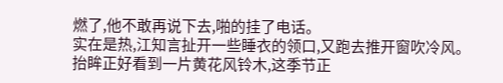燃了,他不敢再说下去,啪的挂了电话。
实在是热,江知言扯开一些睡衣的领口,又跑去推开窗吹冷风。
抬眸正好看到一片黄花风铃木,这季节正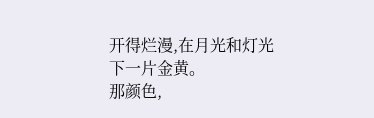开得烂漫,在月光和灯光下一片金黄。
那颜色,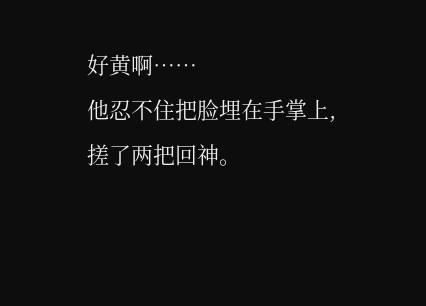好黄啊……
他忍不住把脸埋在手掌上,搓了两把回神。